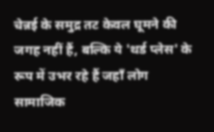चेन्नई के समुद्र तट केवल घूमने की जगह नहीं हैं, बल्कि ये 'थर्ड प्लेस' के रूप में उभर रहे हैं जहाँ लोग सामाजिक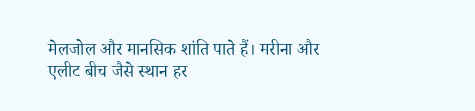मेलजोल और मानसिक शांति पाते हैं। मरीना और एलीट बीच जैसे स्थान हर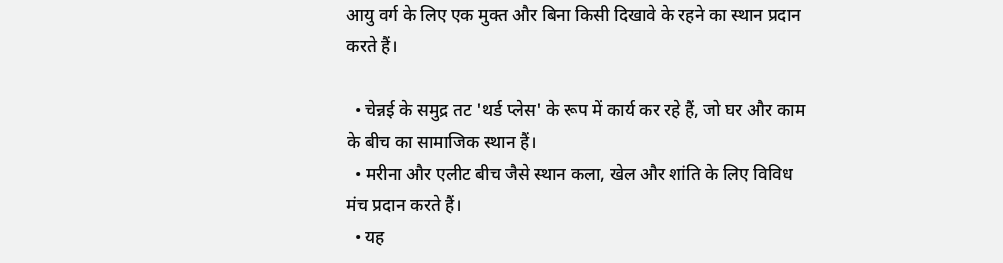आयु वर्ग के लिए एक मुक्त और बिना किसी दिखावे के रहने का स्थान प्रदान करते हैं।

  • चेन्नई के समुद्र तट 'थर्ड प्लेस' के रूप में कार्य कर रहे हैं, जो घर और काम के बीच का सामाजिक स्थान हैं।
  • मरीना और एलीट बीच जैसे स्थान कला, खेल और शांति के लिए विविध मंच प्रदान करते हैं।
  • यह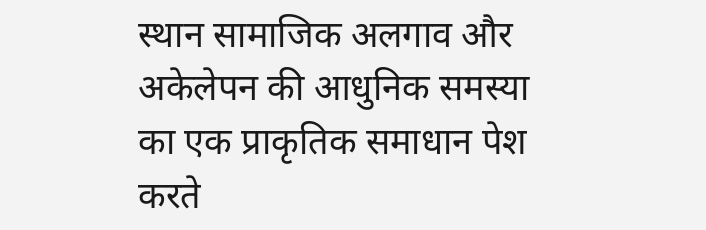स्थान सामाजिक अलगाव और अकेलेपन की आधुनिक समस्या का एक प्राकृतिक समाधान पेश करते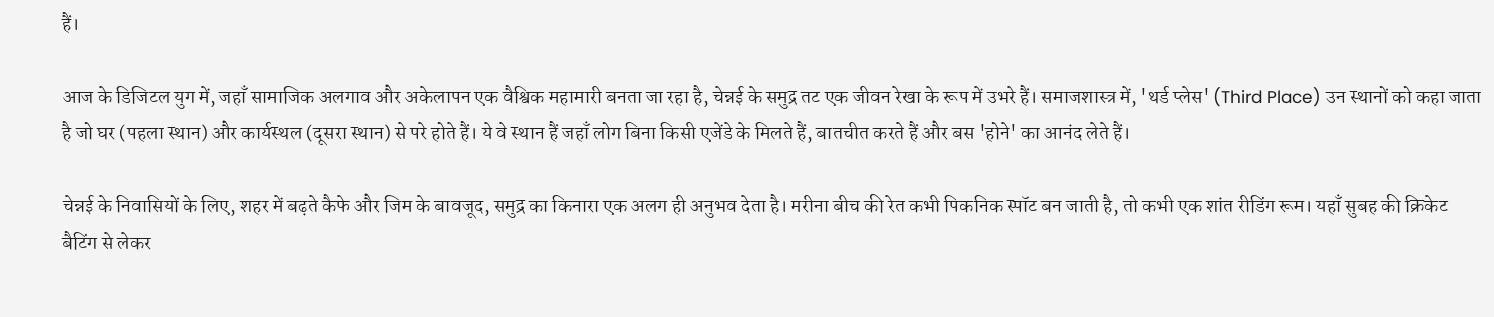हैं।

आज के डिजिटल युग में, जहाँ सामाजिक अलगाव और अकेलापन एक वैश्विक महामारी बनता जा रहा है, चेन्नई के समुद्र तट एक जीवन रेखा के रूप में उभरे हैं। समाजशास्त्र में, 'थर्ड प्लेस' (Third Place) उन स्थानों को कहा जाता है जो घर (पहला स्थान) और कार्यस्थल (दूसरा स्थान) से परे होते हैं। ये वे स्थान हैं जहाँ लोग बिना किसी एजेंडे के मिलते हैं, बातचीत करते हैं और बस 'होने' का आनंद लेते हैं।

चेन्नई के निवासियों के लिए, शहर में बढ़ते कैफे और जिम के बावजूद, समुद्र का किनारा एक अलग ही अनुभव देता है। मरीना बीच की रेत कभी पिकनिक स्पॉट बन जाती है, तो कभी एक शांत रीडिंग रूम। यहाँ सुबह की क्रिकेट बैटिंग से लेकर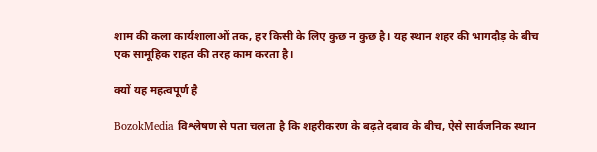शाम की कला कार्यशालाओं तक, हर किसी के लिए कुछ न कुछ है। यह स्थान शहर की भागदौड़ के बीच एक सामूहिक राहत की तरह काम करता है।

क्यों यह महत्वपूर्ण है

BozokMedia विश्लेषण से पता चलता है कि शहरीकरण के बढ़ते दबाव के बीच, ऐसे सार्वजनिक स्थान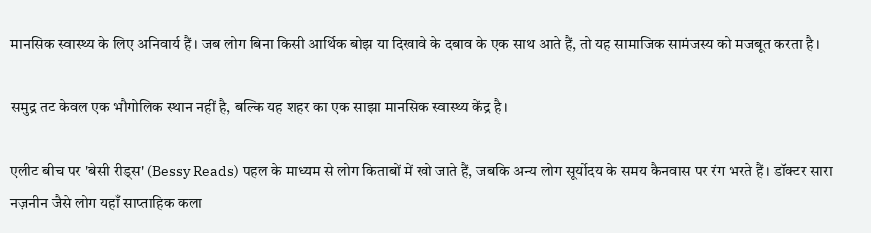मानसिक स्वास्थ्य के लिए अनिवार्य हैं। जब लोग बिना किसी आर्थिक बोझ या दिखावे के दबाव के एक साथ आते हैं, तो यह सामाजिक सामंजस्य को मजबूत करता है।

समुद्र तट केवल एक भौगोलिक स्थान नहीं है, बल्कि यह शहर का एक साझा मानसिक स्वास्थ्य केंद्र है।

एलीट बीच पर 'बेसी रीड्स' (Bessy Reads) पहल के माध्यम से लोग किताबों में खो जाते हैं, जबकि अन्य लोग सूर्योदय के समय कैनवास पर रंग भरते हैं। डॉक्टर सारा नज़नीन जैसे लोग यहाँ साप्ताहिक कला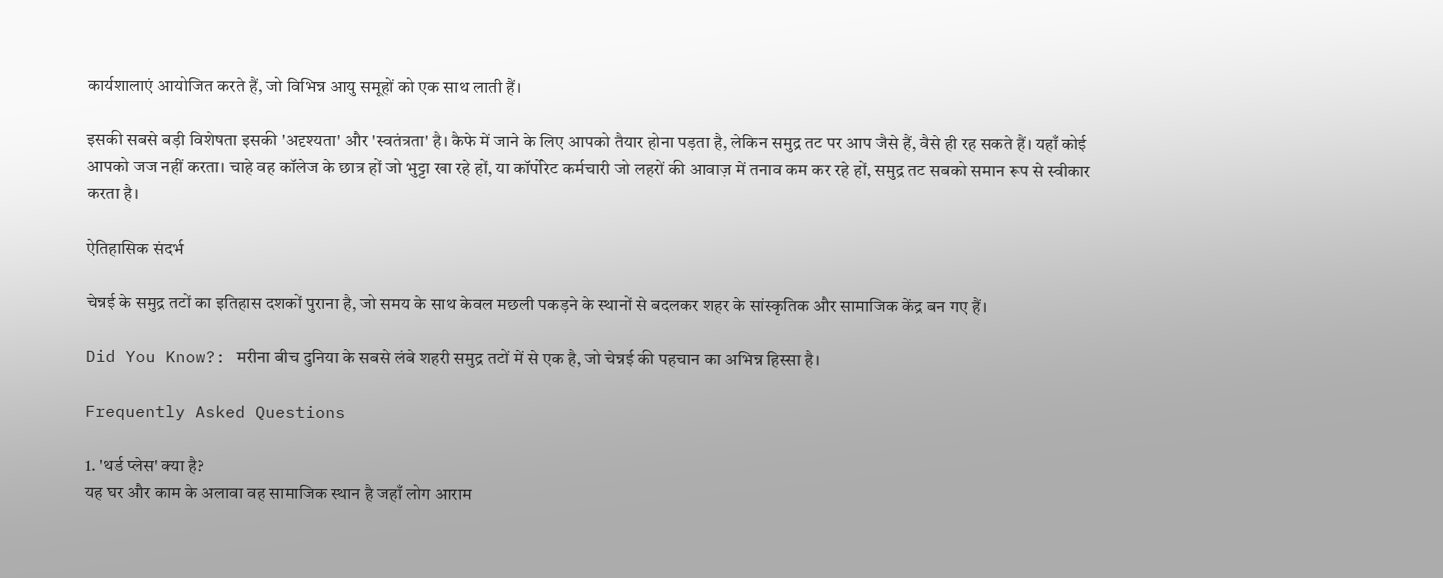कार्यशालाएं आयोजित करते हैं, जो विभिन्न आयु समूहों को एक साथ लाती हैं।

इसकी सबसे बड़ी विशेषता इसकी 'अदृश्यता' और 'स्वतंत्रता' है। कैफे में जाने के लिए आपको तैयार होना पड़ता है, लेकिन समुद्र तट पर आप जैसे हैं, वैसे ही रह सकते हैं। यहाँ कोई आपको जज नहीं करता। चाहे वह कॉलेज के छात्र हों जो भुट्टा खा रहे हों, या कॉर्पोरेट कर्मचारी जो लहरों की आवाज़ में तनाव कम कर रहे हों, समुद्र तट सबको समान रूप से स्वीकार करता है।

ऐतिहासिक संदर्भ

चेन्नई के समुद्र तटों का इतिहास दशकों पुराना है, जो समय के साथ केवल मछली पकड़ने के स्थानों से बदलकर शहर के सांस्कृतिक और सामाजिक केंद्र बन गए हैं।

Did You Know?: मरीना बीच दुनिया के सबसे लंबे शहरी समुद्र तटों में से एक है, जो चेन्नई की पहचान का अभिन्न हिस्सा है।

Frequently Asked Questions

1. 'थर्ड प्लेस' क्या है?
यह घर और काम के अलावा वह सामाजिक स्थान है जहाँ लोग आराम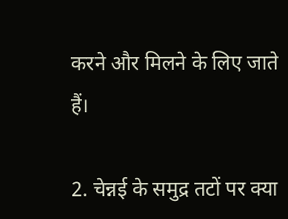करने और मिलने के लिए जाते हैं।

2. चेन्नई के समुद्र तटों पर क्या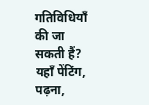गतिविधियाँ की जा सकती हैं?
यहाँ पेंटिंग, पढ़ना,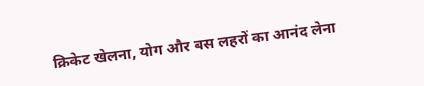क्रिकेट खेलना, योग और बस लहरों का आनंद लेना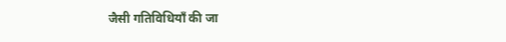जैसी गतिविधियाँ की जा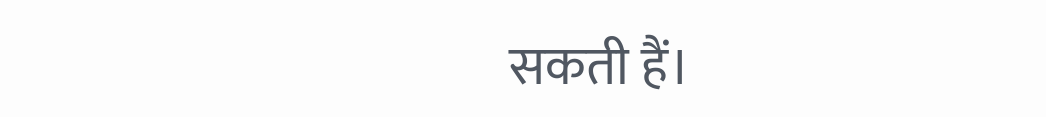सकती हैं।